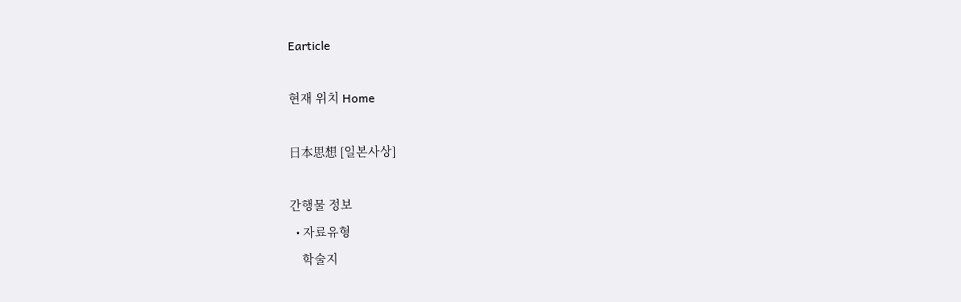Earticle

현재 위치 Home

日本思想 [일본사상]

간행물 정보
  • 자료유형
    학술지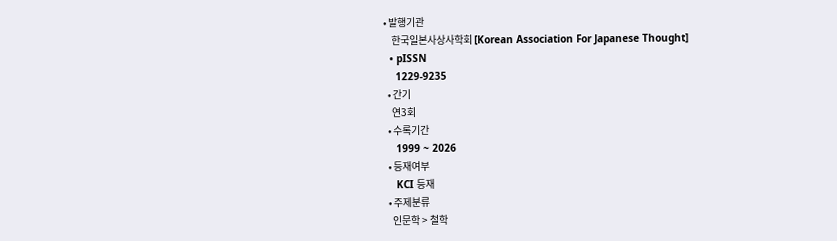• 발행기관
    한국일본사상사학회 [Korean Association For Japanese Thought]
  • pISSN
    1229-9235
  • 간기
    연3회
  • 수록기간
    1999 ~ 2026
  • 등재여부
    KCI 등재
  • 주제분류
    인문학 > 철학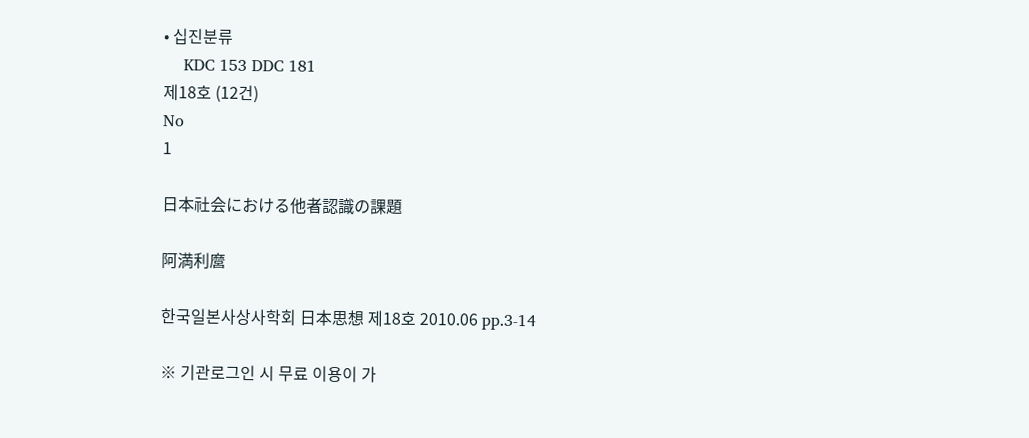• 십진분류
    KDC 153 DDC 181
제18호 (12건)
No
1

日本社会における他者認識の課題

阿満利麿

한국일본사상사학회 日本思想 제18호 2010.06 pp.3-14

※ 기관로그인 시 무료 이용이 가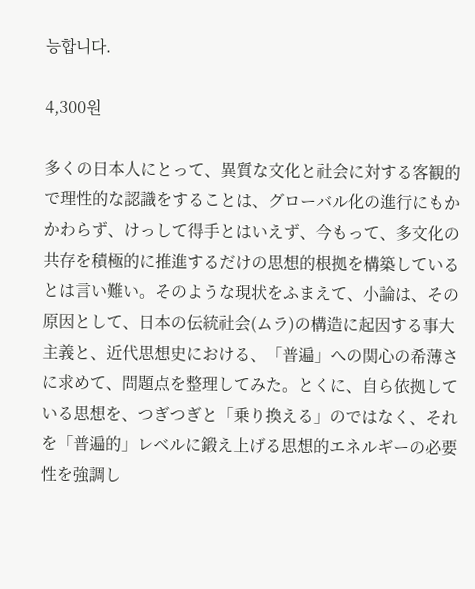능합니다.

4,300원

多くの日本人にとって、異質な文化と社会に対する客観的で理性的な認識をすることは、グローバル化の進行にもかかわらず、けっして得手とはいえず、今もって、多文化の共存を積極的に推進するだけの思想的根拠を構築しているとは言い難い。そのような現状をふまえて、小論は、その原因として、日本の伝統社会(ムラ)の構造に起因する事大主義と、近代思想史における、「普遍」への関心の希薄さに求めて、問題点を整理してみた。とくに、自ら依拠している思想を、つぎつぎと「乗り換える」のではなく、それを「普遍的」レベルに鍛え上げる思想的エネルギーの必要性を強調し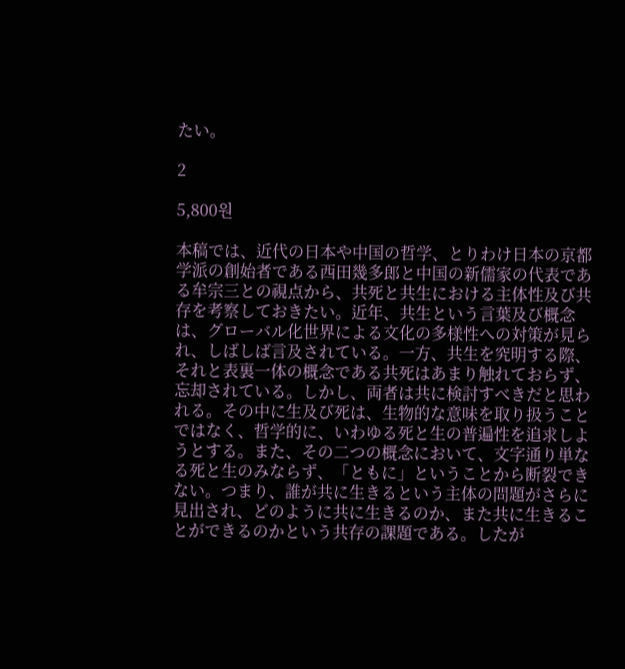たい。

2

5,800원

本稿では、近代の日本や中国の哲学、とりわけ日本の京都学派の創始者である西田幾多郎と中国の新儒家の代表である牟宗三との視点から、共死と共生における主体性及び共存を考察しておきたい。近年、共生という言葉及び概念は、グローバル化世界による文化の多様性への対策が見られ、しばしば言及されている。一方、共生を究明する際、それと表裏一体の概念である共死はあまり触れておらず、忘却されている。しかし、両者は共に検討すべきだと思われる。その中に生及び死は、生物的な意味を取り扱うことではなく、哲学的に、いわゆる死と生の普遍性を追求しようとする。また、その二つの概念において、文字通り単なる死と生のみならず、「ともに」ということから断裂できない。つまり、誰が共に生きるという主体の問題がさらに見出され、どのように共に生きるのか、また共に生きることができるのかという共存の課題である。したが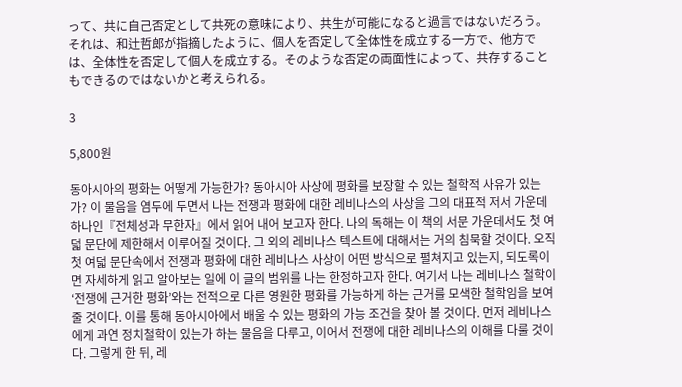って、共に自己否定として共死の意味により、共生が可能になると過言ではないだろう。それは、和辻哲郎が指摘したように、個人を否定して全体性を成立する一方で、他方では、全体性を否定して個人を成立する。そのような否定の両面性によって、共存することもできるのではないかと考えられる。

3

5,800원

동아시아의 평화는 어떻게 가능한가? 동아시아 사상에 평화를 보장할 수 있는 철학적 사유가 있는가? 이 물음을 염두에 두면서 나는 전쟁과 평화에 대한 레비나스의 사상을 그의 대표적 저서 가운데 하나인『전체성과 무한자』에서 읽어 내어 보고자 한다. 나의 독해는 이 책의 서문 가운데서도 첫 여덟 문단에 제한해서 이루어질 것이다. 그 외의 레비나스 텍스트에 대해서는 거의 침묵할 것이다. 오직 첫 여덟 문단속에서 전쟁과 평화에 대한 레비나스 사상이 어떤 방식으로 펼쳐지고 있는지, 되도록이면 자세하게 읽고 알아보는 일에 이 글의 범위를 나는 한정하고자 한다. 여기서 나는 레비나스 철학이 ‘전쟁에 근거한 평화’와는 전적으로 다른 영원한 평화를 가능하게 하는 근거를 모색한 철학임을 보여줄 것이다. 이를 통해 동아시아에서 배울 수 있는 평화의 가능 조건을 찾아 볼 것이다. 먼저 레비나스에게 과연 정치철학이 있는가 하는 물음을 다루고, 이어서 전쟁에 대한 레비나스의 이해를 다룰 것이다. 그렇게 한 뒤, 레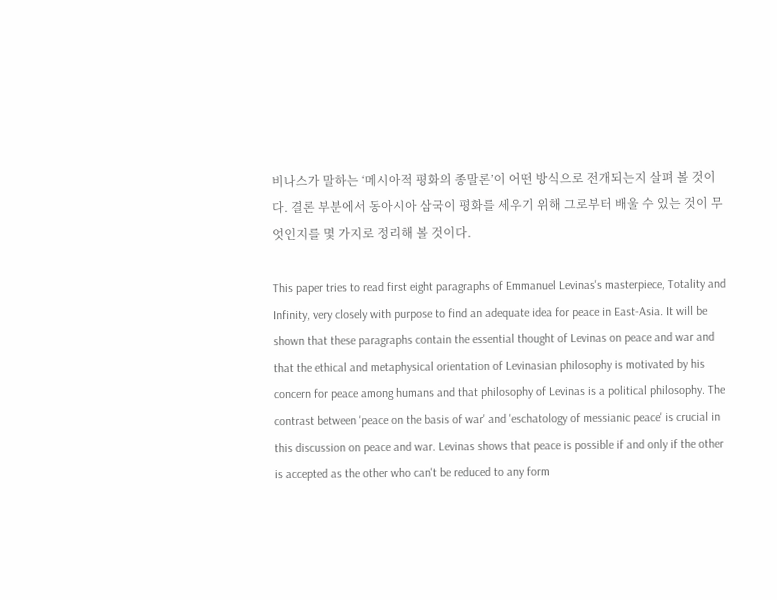비나스가 말하는 ‘메시아적 평화의 종말론’이 어떤 방식으로 전개되는지 살펴 볼 것이다. 결론 부분에서 동아시아 삼국이 평화를 세우기 위해 그로부터 배울 수 있는 것이 무엇인지를 몇 가지로 정리해 볼 것이다.

This paper tries to read first eight paragraphs of Emmanuel Levinas's masterpiece, Totality and Infinity, very closely with purpose to find an adequate idea for peace in East-Asia. It will be shown that these paragraphs contain the essential thought of Levinas on peace and war and that the ethical and metaphysical orientation of Levinasian philosophy is motivated by his concern for peace among humans and that philosophy of Levinas is a political philosophy. The contrast between 'peace on the basis of war' and 'eschatology of messianic peace' is crucial in this discussion on peace and war. Levinas shows that peace is possible if and only if the other is accepted as the other who can't be reduced to any form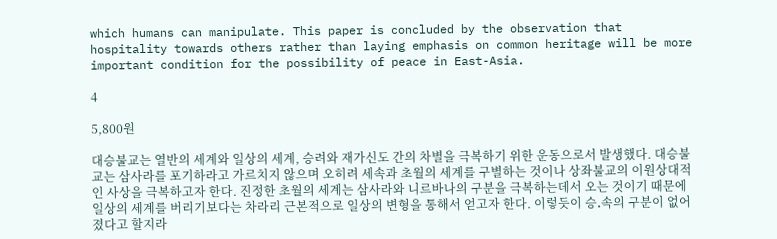which humans can manipulate. This paper is concluded by the observation that hospitality towards others rather than laying emphasis on common heritage will be more important condition for the possibility of peace in East-Asia.

4

5,800원

대승불교는 열반의 세계와 일상의 세계, 승려와 재가신도 간의 차별을 극복하기 위한 운동으로서 발생했다. 대승불교는 삼사라를 포기하라고 가르치지 않으며 오히려 세속과 초월의 세계를 구별하는 것이나 상좌불교의 이원상대적인 사상을 극복하고자 한다. 진정한 초월의 세계는 삼사라와 니르바나의 구분을 극복하는데서 오는 것이기 때문에 일상의 세계를 버리기보다는 차라리 근본적으로 일상의 변형을 통해서 얻고자 한다. 이렇듯이 승․속의 구분이 없어졌다고 할지라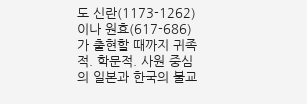도 신란(1173-1262)이나 원효(617-686)가 출현할 때까지 귀족적. 학문적. 사원 중심의 일본과 한국의 불교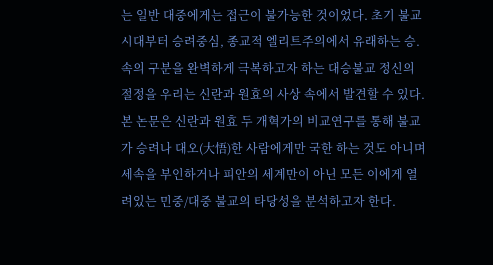는 일반 대중에게는 접근이 불가능한 것이었다. 초기 불교 시대부터 승려중심, 종교적 엘리트주의에서 유래하는 승. 속의 구분을 완벽하게 극복하고자 하는 대승불교 정신의 절정을 우리는 신란과 원효의 사상 속에서 발견할 수 있다. 본 논문은 신란과 원효 두 개혁가의 비교연구를 통해 불교가 승려나 대오(大悟)한 사람에게만 국한 하는 것도 아니며 세속을 부인하거나 피안의 세계만이 아닌 모든 이에게 열려있는 민중/대중 불교의 타당성을 분석하고자 한다.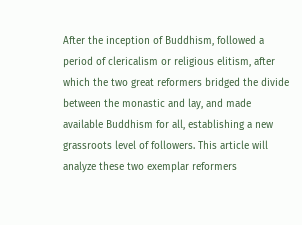After the inception of Buddhism, followed a period of clericalism or religious elitism, after which the two great reformers bridged the divide between the monastic and lay, and made available Buddhism for all, establishing a new grassroots level of followers. This article will analyze these two exemplar reformers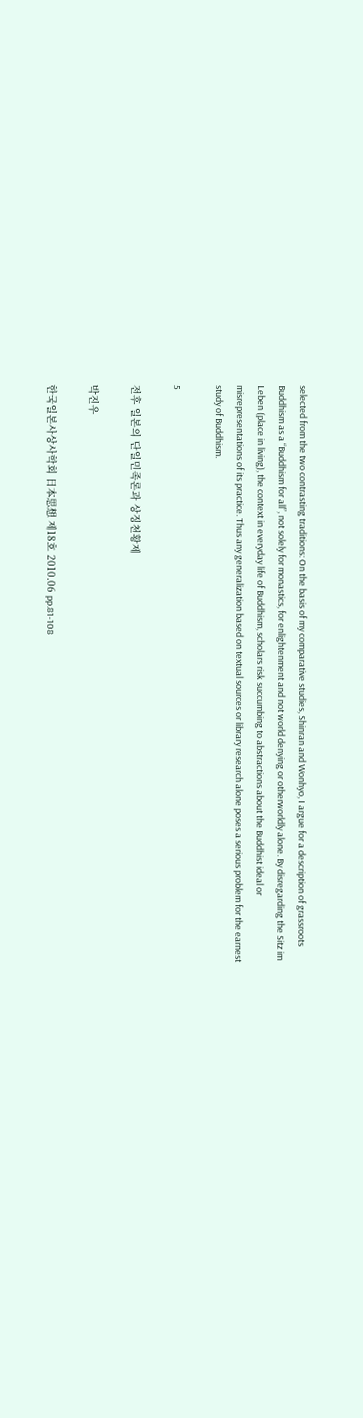selected from the two contrasting traditions: On the basis of my comparative studies, Shinran and Wonhyo, I argue for a description of grassroots Buddhism as a “Buddhism for all”, not solely for monastics, for enlightenment and not world denying or otherworldly alone. By disregarding the Sitz im Leben (place in living), the context in everyday life of Buddhism, scholars risk succumbing to abstractions about the Buddhist ideal or misrepresentations of its practice. Thus any generalization based on textual sources or library research alone poses a serious problem for the earnest study of Buddhism.

5

전후 일본의 단일민족론과 상징천황제

박진우

한국일본사상사학회 日本思想 제18호 2010.06 pp.81-108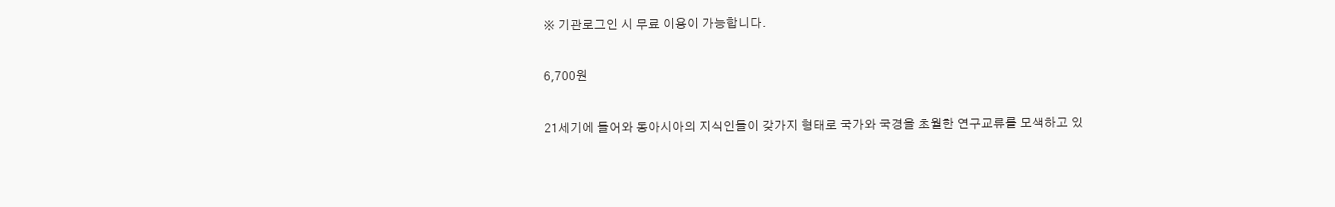※ 기관로그인 시 무료 이용이 가능합니다.

6,700원

21세기에 들어와 동아시아의 지식인들이 갖가지 형태로 국가와 국경을 초월한 연구교류를 모색하고 있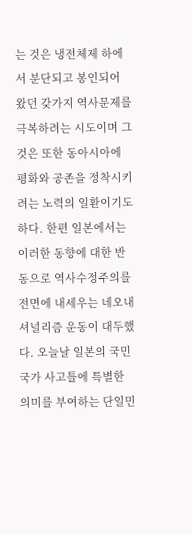는 것은 냉전체제 하에서 분단되고 봉인되어 왔던 갖가지 역사문제를 극복하려는 시도이며 그것은 또한 동아시아에 평화와 공존을 정착시키려는 노력의 일환이기도 하다. 한편 일본에서는 이러한 동향에 대한 반동으로 역사수정주의를 전면에 내세우는 네오내셔널리즘 운동이 대두했다. 오늘날 일본의 국민국가 사고틀에 특별한 의미를 부여하는 단일민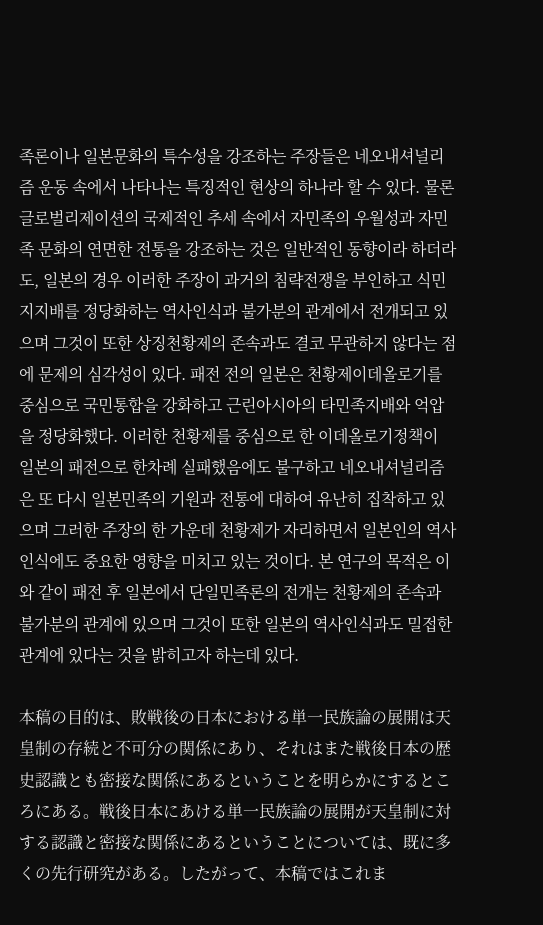족론이나 일본문화의 특수성을 강조하는 주장들은 네오내셔널리즘 운동 속에서 나타나는 특징적인 현상의 하나라 할 수 있다. 물론 글로벌리제이션의 국제적인 추세 속에서 자민족의 우월성과 자민족 문화의 연면한 전통을 강조하는 것은 일반적인 동향이라 하더라도, 일본의 경우 이러한 주장이 과거의 침략전쟁을 부인하고 식민지지배를 정당화하는 역사인식과 불가분의 관계에서 전개되고 있으며 그것이 또한 상징천황제의 존속과도 결코 무관하지 않다는 점에 문제의 심각성이 있다. 패전 전의 일본은 천황제이데올로기를 중심으로 국민통합을 강화하고 근린아시아의 타민족지배와 억압을 정당화했다. 이러한 천황제를 중심으로 한 이데올로기정책이 일본의 패전으로 한차례 실패했음에도 불구하고 네오내셔널리즘은 또 다시 일본민족의 기원과 전통에 대하여 유난히 집착하고 있으며 그러한 주장의 한 가운데 천황제가 자리하면서 일본인의 역사인식에도 중요한 영향을 미치고 있는 것이다. 본 연구의 목적은 이와 같이 패전 후 일본에서 단일민족론의 전개는 천황제의 존속과 불가분의 관계에 있으며 그것이 또한 일본의 역사인식과도 밀접한 관계에 있다는 것을 밝히고자 하는데 있다.

本稿の目的は、敗戦後の日本における単一民族論の展開は天皇制の存続と不可分の関係にあり、それはまた戦後日本の歴史認識とも密接な関係にあるということを明らかにするところにある。戦後日本にあける単一民族論の展開が天皇制に対する認識と密接な関係にあるということについては、既に多くの先行研究がある。したがって、本稿ではこれま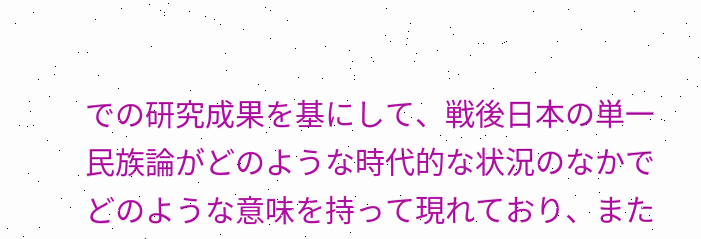での研究成果を基にして、戦後日本の単一民族論がどのような時代的な状況のなかでどのような意味を持って現れており、また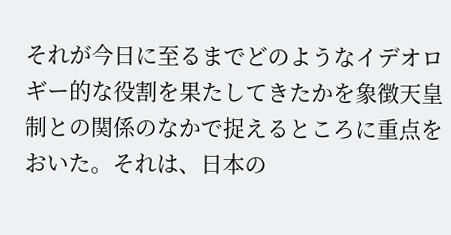それが今日に至るまでどのようなイデオロギー的な役割を果たしてきたかを象徴天皇制との関係のなかで捉えるところに重点をおいた。それは、日本の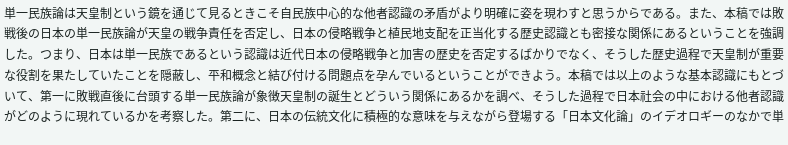単一民族論は天皇制という鏡を通じて見るときこそ自民族中心的な他者認識の矛盾がより明確に姿を現わすと思うからである。また、本稿では敗戦後の日本の単一民族論が天皇の戦争責任を否定し、日本の侵略戦争と植民地支配を正当化する歴史認識とも密接な関係にあるということを強調した。つまり、日本は単一民族であるという認識は近代日本の侵略戦争と加害の歴史を否定するばかりでなく、そうした歴史過程で天皇制が重要な役割を果たしていたことを隠蔽し、平和概念と結び付ける問題点を孕んでいるということができよう。本稿では以上のような基本認識にもとづいて、第一に敗戦直後に台頭する単一民族論が象徴天皇制の誕生とどういう関係にあるかを調べ、そうした過程で日本社会の中における他者認識がどのように現れているかを考察した。第二に、日本の伝統文化に積極的な意味を与えながら登場する「日本文化論」のイデオロギーのなかで単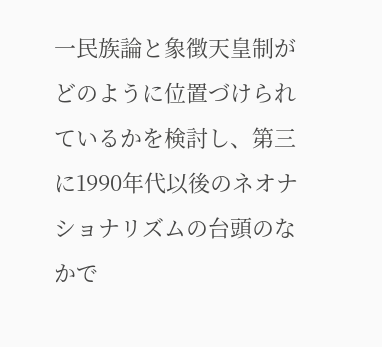一民族論と象徴天皇制がどのように位置づけられているかを検討し、第三に1990年代以後のネオナショナリズムの台頭のなかで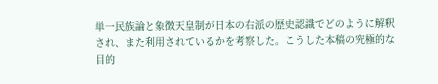単一民族論と象徴天皇制が日本の右派の歴史認識でどのように解釈され、また利用されているかを考察した。こうした本稿の究極的な目的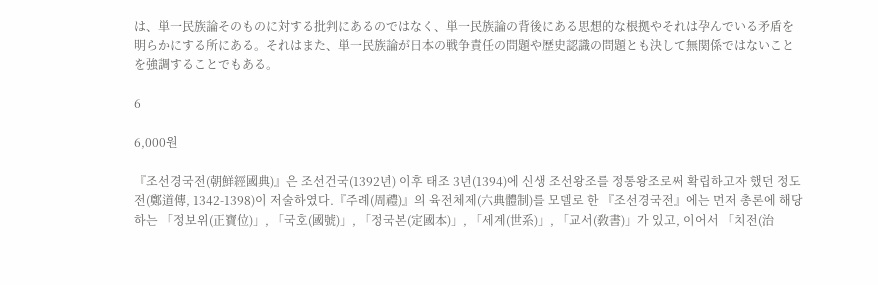は、単一民族論そのものに対する批判にあるのではなく、単一民族論の背後にある思想的な根拠やそれは孕んでいる矛盾を明らかにする所にある。それはまた、単一民族論が日本の戦争責任の問題や歴史認識の問題とも決して無関係ではないことを強調することでもある。

6

6,000원

『조선경국전(朝鮮經國典)』은 조선건국(1392년) 이후 태조 3년(1394)에 신생 조선왕조를 정통왕조로써 확립하고자 했던 정도전(鄭道傳, 1342-1398)이 저술하였다.『주례(周禮)』의 육전체제(六典體制)를 모델로 한 『조선경국전』에는 먼저 총론에 해당하는 「정보위(正寶位)」, 「국호(國號)」, 「정국본(定國本)」, 「세계(世系)」, 「교서(敎書)」가 있고, 이어서 「치전(治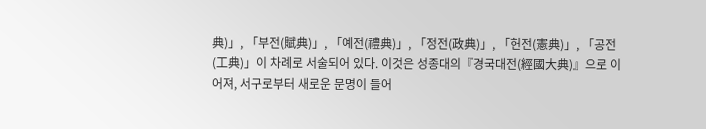典)」, 「부전(賦典)」, 「예전(禮典)」, 「정전(政典)」, 「헌전(憲典)」, 「공전(工典)」이 차례로 서술되어 있다. 이것은 성종대의『경국대전(經國大典)』으로 이어져, 서구로부터 새로운 문명이 들어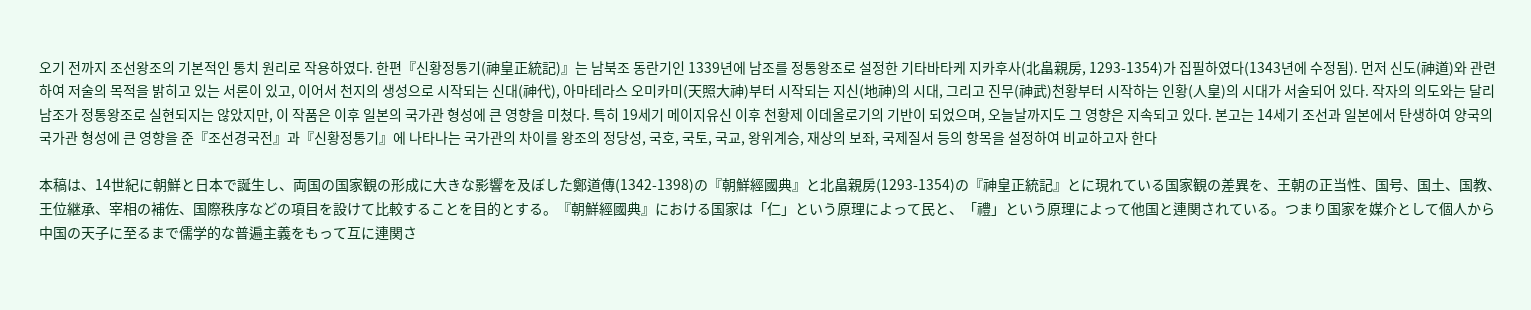오기 전까지 조선왕조의 기본적인 통치 원리로 작용하였다. 한편『신황정통기(神皇正統記)』는 남북조 동란기인 1339년에 남조를 정통왕조로 설정한 기타바타케 지카후사(北畠親房, 1293-1354)가 집필하였다(1343년에 수정됨). 먼저 신도(神道)와 관련하여 저술의 목적을 밝히고 있는 서론이 있고, 이어서 천지의 생성으로 시작되는 신대(神代), 아마테라스 오미카미(天照大神)부터 시작되는 지신(地神)의 시대, 그리고 진무(神武)천황부터 시작하는 인황(人皇)의 시대가 서술되어 있다. 작자의 의도와는 달리 남조가 정통왕조로 실현되지는 않았지만, 이 작품은 이후 일본의 국가관 형성에 큰 영향을 미쳤다. 특히 19세기 메이지유신 이후 천황제 이데올로기의 기반이 되었으며, 오늘날까지도 그 영향은 지속되고 있다. 본고는 14세기 조선과 일본에서 탄생하여 양국의 국가관 형성에 큰 영향을 준『조선경국전』과『신황정통기』에 나타나는 국가관의 차이를 왕조의 정당성, 국호, 국토, 국교, 왕위계승, 재상의 보좌, 국제질서 등의 항목을 설정하여 비교하고자 한다

本稿は、14世紀に朝鮮と日本で誕生し、両国の国家観の形成に大きな影響を及ぼした鄭道傳(1342-1398)の『朝鮮經國典』と北畠親房(1293-1354)の『神皇正統記』とに現れている国家観の差異を、王朝の正当性、国号、国土、国教、王位継承、宰相の補佐、国際秩序などの項目を設けて比較することを目的とする。『朝鮮經國典』における国家は「仁」という原理によって民と、「禮」という原理によって他国と連関されている。つまり国家を媒介として個人から中国の天子に至るまで儒学的な普遍主義をもって互に連関さ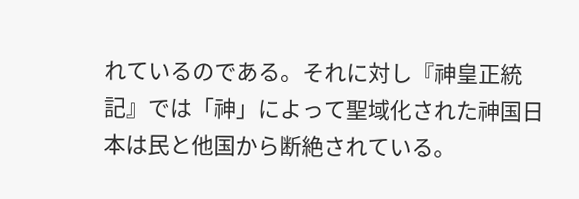れているのである。それに対し『神皇正統記』では「神」によって聖域化された神国日本は民と他国から断絶されている。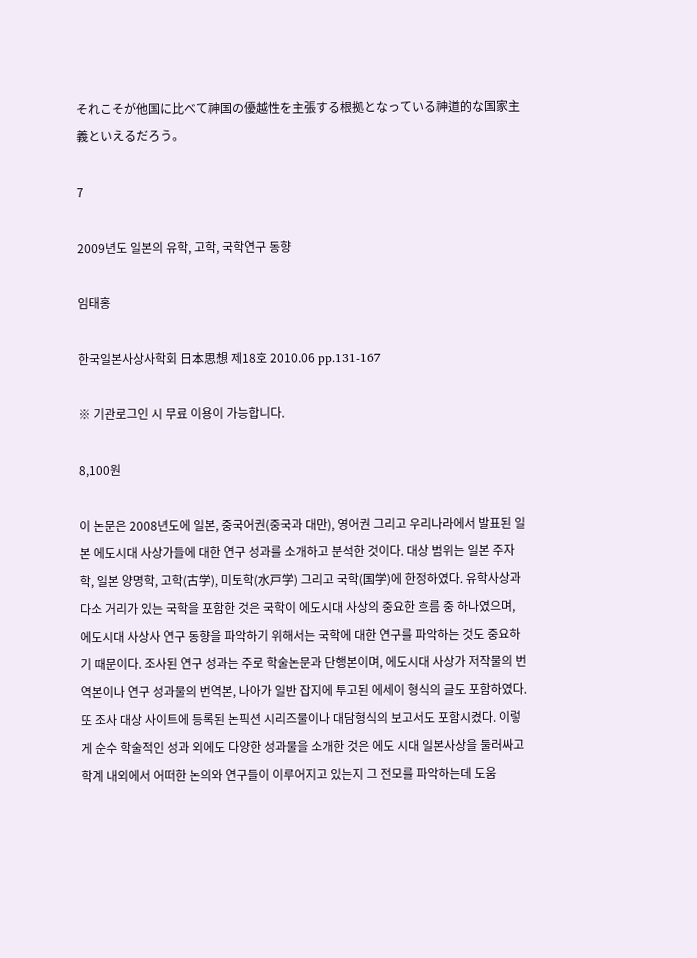それこそが他国に比べて神国の優越性を主張する根拠となっている神道的な国家主義といえるだろう。

7

2009년도 일본의 유학, 고학, 국학연구 동향

임태홍

한국일본사상사학회 日本思想 제18호 2010.06 pp.131-167

※ 기관로그인 시 무료 이용이 가능합니다.

8,100원

이 논문은 2008년도에 일본, 중국어권(중국과 대만), 영어권 그리고 우리나라에서 발표된 일본 에도시대 사상가들에 대한 연구 성과를 소개하고 분석한 것이다. 대상 범위는 일본 주자학, 일본 양명학, 고학(古学), 미토학(水戸学) 그리고 국학(国学)에 한정하였다. 유학사상과 다소 거리가 있는 국학을 포함한 것은 국학이 에도시대 사상의 중요한 흐름 중 하나였으며, 에도시대 사상사 연구 동향을 파악하기 위해서는 국학에 대한 연구를 파악하는 것도 중요하기 때문이다. 조사된 연구 성과는 주로 학술논문과 단행본이며, 에도시대 사상가 저작물의 번역본이나 연구 성과물의 번역본, 나아가 일반 잡지에 투고된 에세이 형식의 글도 포함하였다. 또 조사 대상 사이트에 등록된 논픽션 시리즈물이나 대담형식의 보고서도 포함시켰다. 이렇게 순수 학술적인 성과 외에도 다양한 성과물을 소개한 것은 에도 시대 일본사상을 둘러싸고 학계 내외에서 어떠한 논의와 연구들이 이루어지고 있는지 그 전모를 파악하는데 도움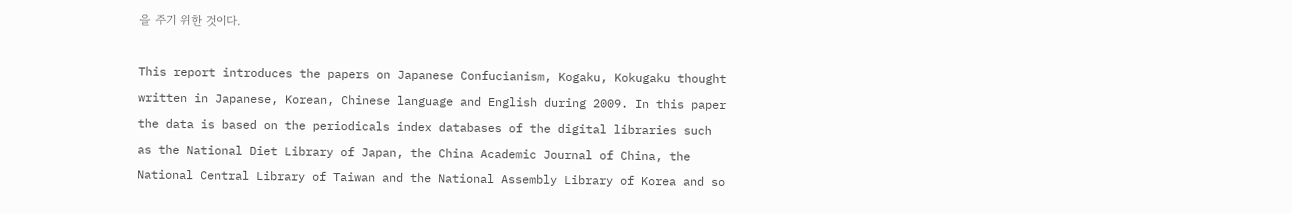을 주기 위한 것이다.

This report introduces the papers on Japanese Confucianism, Kogaku, Kokugaku thought written in Japanese, Korean, Chinese language and English during 2009. In this paper the data is based on the periodicals index databases of the digital libraries such as the National Diet Library of Japan, the China Academic Journal of China, the National Central Library of Taiwan and the National Assembly Library of Korea and so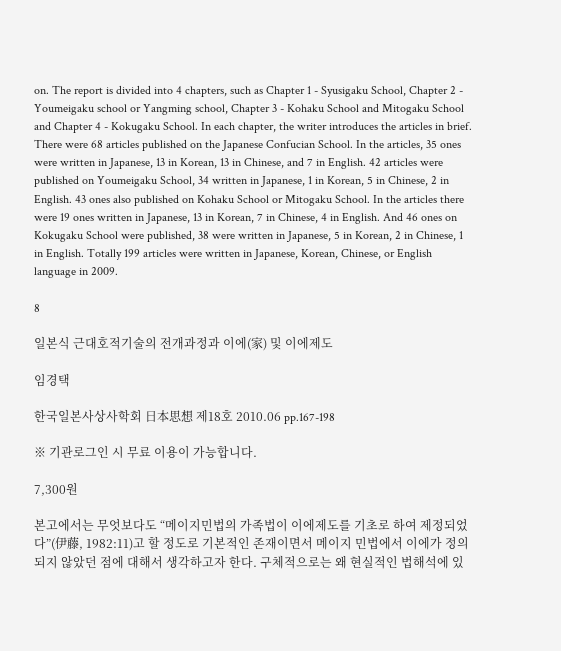on. The report is divided into 4 chapters, such as Chapter 1 - Syusigaku School, Chapter 2 - Youmeigaku school or Yangming school, Chapter 3 - Kohaku School and Mitogaku School and Chapter 4 - Kokugaku School. In each chapter, the writer introduces the articles in brief. There were 68 articles published on the Japanese Confucian School. In the articles, 35 ones were written in Japanese, 13 in Korean, 13 in Chinese, and 7 in English. 42 articles were published on Youmeigaku School, 34 written in Japanese, 1 in Korean, 5 in Chinese, 2 in English. 43 ones also published on Kohaku School or Mitogaku School. In the articles there were 19 ones written in Japanese, 13 in Korean, 7 in Chinese, 4 in English. And 46 ones on Kokugaku School were published, 38 were written in Japanese, 5 in Korean, 2 in Chinese, 1 in English. Totally 199 articles were written in Japanese, Korean, Chinese, or English language in 2009.

8

일본식 근대호적기술의 전개과정과 이에(家) 및 이에제도

임경택

한국일본사상사학회 日本思想 제18호 2010.06 pp.167-198

※ 기관로그인 시 무료 이용이 가능합니다.

7,300원

본고에서는 무엇보다도 “메이지민법의 가족법이 이에제도를 기초로 하여 제정되었다”(伊藤, 1982:11)고 할 정도로 기본적인 존재이면서 메이지 민법에서 이에가 정의되지 않았던 점에 대해서 생각하고자 한다. 구체적으로는 왜 현실적인 법해석에 있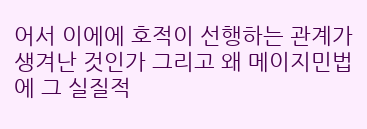어서 이에에 호적이 선행하는 관계가 생겨난 것인가 그리고 왜 메이지민법에 그 실질적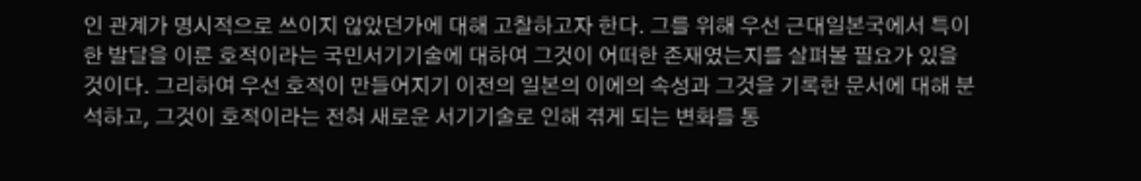인 관계가 명시적으로 쓰이지 않았던가에 대해 고찰하고자 한다. 그를 위해 우선 근대일본국에서 특이한 발달을 이룬 호적이라는 국민서기기술에 대하여 그것이 어떠한 존재였는지를 살펴볼 필요가 있을 것이다. 그리하여 우선 호적이 만들어지기 이전의 일본의 이에의 속성과 그것을 기록한 문서에 대해 분석하고, 그것이 호적이라는 전혀 새로운 서기기술로 인해 겪게 되는 변화를 통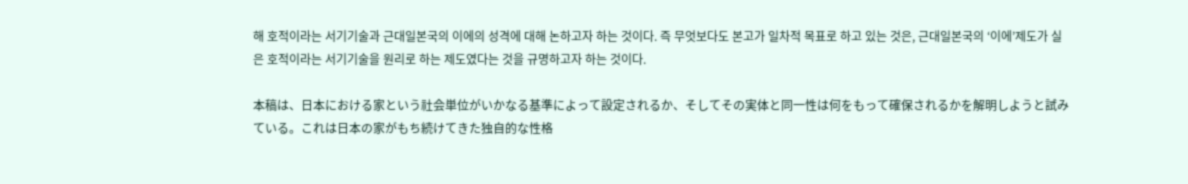해 호적이라는 서기기술과 근대일본국의 이에의 성격에 대해 논하고자 하는 것이다. 즉 무엇보다도 본고가 일차적 목표로 하고 있는 것은, 근대일본국의 ‘이에’제도가 실은 호적이라는 서기기술을 원리로 하는 제도였다는 것을 규명하고자 하는 것이다.

本稿は、日本における家という社会単位がいかなる基準によって設定されるか、そしてその実体と同一性は何をもって確保されるかを解明しようと試みている。これは日本の家がもち続けてきた独自的な性格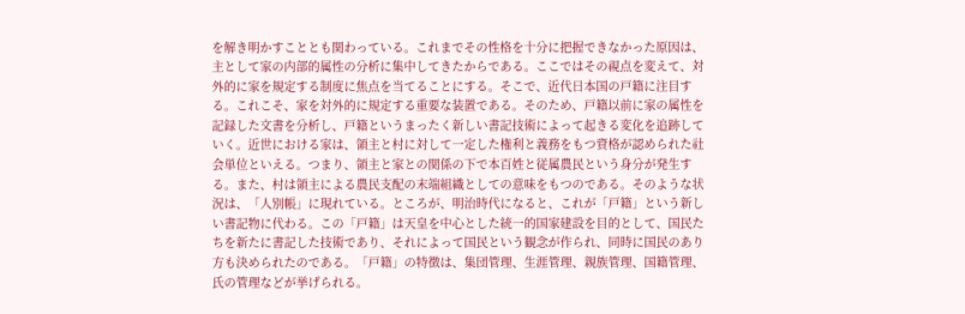を解き明かすこととも関わっている。これまでその性格を十分に把握できなかった原因は、主として家の内部的属性の分析に集中してきたからである。ここではその視点を変えて、対外的に家を規定する制度に焦点を当てることにする。そこで、近代日本国の戸籍に注目する。これこそ、家を対外的に規定する重要な装置である。そのため、戸籍以前に家の属性を記録した文書を分析し、戸籍というまったく新しい書記技術によって起きる変化を追跡していく。近世における家は、領主と村に対して一定した権利と義務をもつ資格が認められた社会単位といえる。つまり、領主と家との関係の下で本百姓と従属農民という身分が発生する。また、村は領主による農民支配の末端組織としての意味をもつのである。そのような状況は、「人別帳」に現れている。ところが、明治時代になると、これが「戸籍」という新しい書記物に代わる。この「戸籍」は天皇を中心とした統一的国家建設を目的として、国民たちを新たに書記した技術であり、それによって国民という観念が作られ、同時に国民のあり方も決められたのである。「戸籍」の特徴は、集団管理、生涯管理、親族管理、国籍管理、氏の管理などが挙げられる。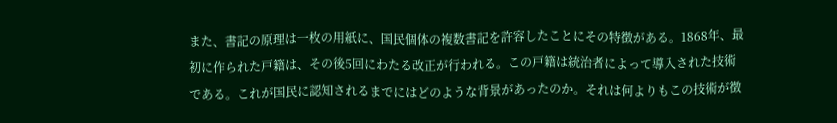また、書記の原理は一枚の用紙に、国民個体の複数書記を許容したことにその特徴がある。1868年、最初に作られた戸籍は、その後5回にわたる改正が行われる。この戸籍は統治者によって導入された技術である。これが国民に認知されるまでにはどのような背景があったのか。それは何よりもこの技術が徴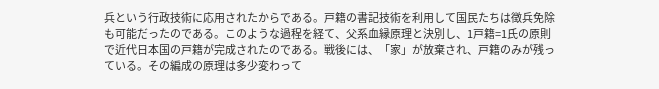兵という行政技術に応用されたからである。戸籍の書記技術を利用して国民たちは徴兵免除も可能だったのである。このような過程を経て、父系血縁原理と決別し、1戸籍=1氏の原則で近代日本国の戸籍が完成されたのである。戦後には、「家」が放棄され、戸籍のみが残っている。その編成の原理は多少変わって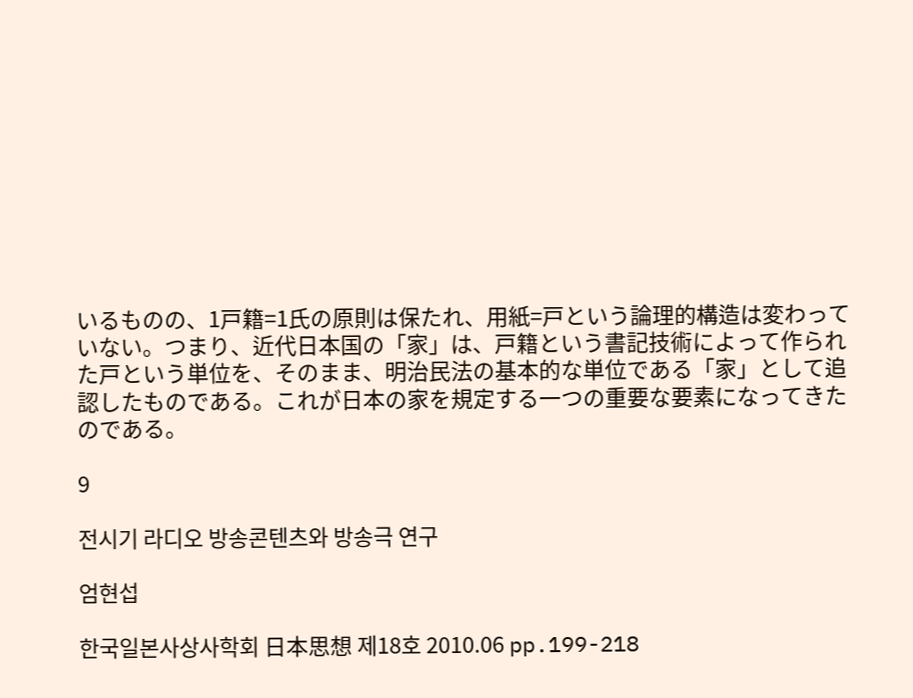いるものの、1戸籍=1氏の原則は保たれ、用紙=戸という論理的構造は変わっていない。つまり、近代日本国の「家」は、戸籍という書記技術によって作られた戸という単位を、そのまま、明治民法の基本的な単位である「家」として追認したものである。これが日本の家を規定する一つの重要な要素になってきたのである。

9

전시기 라디오 방송콘텐츠와 방송극 연구

엄현섭

한국일본사상사학회 日本思想 제18호 2010.06 pp.199-218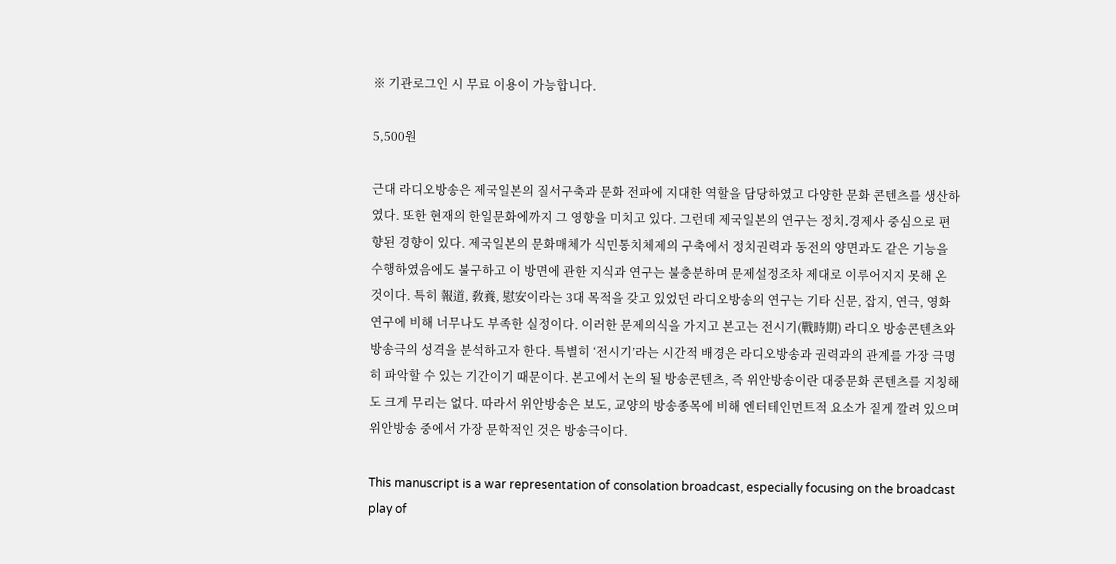※ 기관로그인 시 무료 이용이 가능합니다.

5,500원

근대 라디오방송은 제국일본의 질서구축과 문화 전파에 지대한 역할을 담당하였고 다양한 문화 콘텐츠를 생산하였다. 또한 현재의 한일문화에까지 그 영향을 미치고 있다. 그런데 제국일본의 연구는 정치․경제사 중심으로 편향된 경향이 있다. 제국일본의 문화매체가 식민통치체제의 구축에서 정치권력과 동전의 양면과도 같은 기능을 수행하였음에도 불구하고 이 방면에 관한 지식과 연구는 불충분하며 문제설정조차 제대로 이루어지지 못해 온 것이다. 특히 報道, 敎養, 慰安이라는 3대 목적을 갖고 있었던 라디오방송의 연구는 기타 신문, 잡지, 연극, 영화연구에 비해 너무나도 부족한 실정이다. 이러한 문제의식을 가지고 본고는 전시기(戰時期) 라디오 방송콘텐츠와 방송극의 성격을 분석하고자 한다. 특별히 ‘전시기’라는 시간적 배경은 라디오방송과 권력과의 관계를 가장 극명히 파악할 수 있는 기간이기 때문이다. 본고에서 논의 될 방송콘텐츠, 즉 위안방송이란 대중문화 콘텐츠를 지칭해도 크게 무리는 없다. 따라서 위안방송은 보도, 교양의 방송종목에 비해 엔터테인먼트적 요소가 짙게 깔려 있으며 위안방송 중에서 가장 문학적인 것은 방송극이다.

This manuscript is a war representation of consolation broadcast, especially focusing on the broadcast play of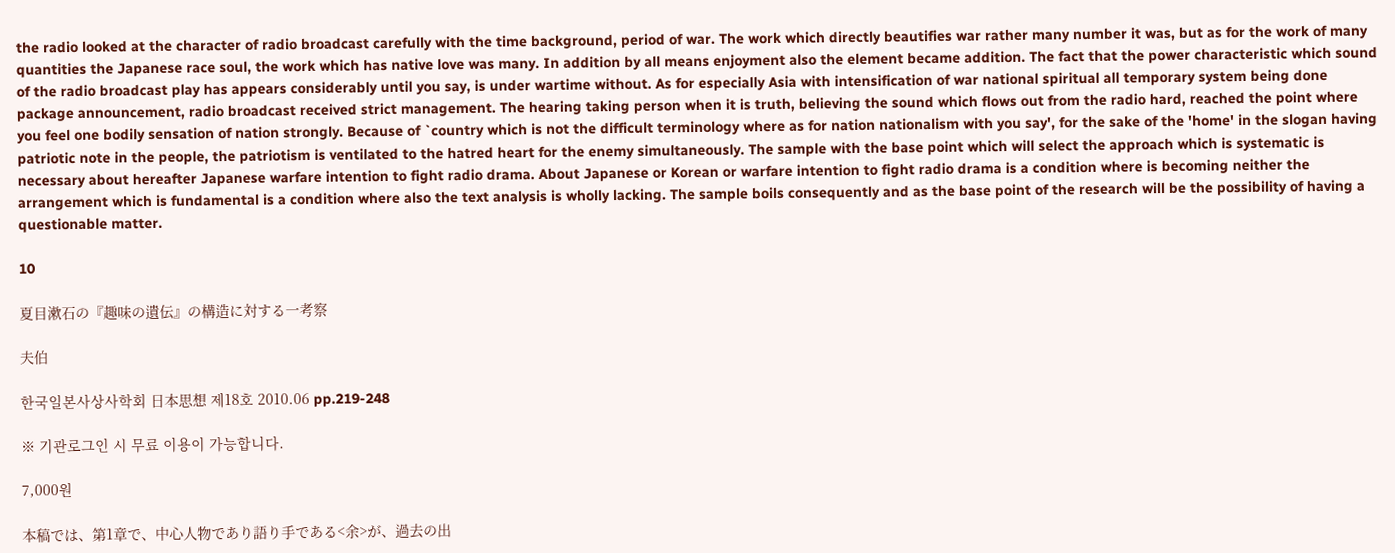the radio looked at the character of radio broadcast carefully with the time background, period of war. The work which directly beautifies war rather many number it was, but as for the work of many quantities the Japanese race soul, the work which has native love was many. In addition by all means enjoyment also the element became addition. The fact that the power characteristic which sound of the radio broadcast play has appears considerably until you say, is under wartime without. As for especially Asia with intensification of war national spiritual all temporary system being done package announcement, radio broadcast received strict management. The hearing taking person when it is truth, believing the sound which flows out from the radio hard, reached the point where you feel one bodily sensation of nation strongly. Because of `country which is not the difficult terminology where as for nation nationalism with you say', for the sake of the 'home' in the slogan having patriotic note in the people, the patriotism is ventilated to the hatred heart for the enemy simultaneously. The sample with the base point which will select the approach which is systematic is necessary about hereafter Japanese warfare intention to fight radio drama. About Japanese or Korean or warfare intention to fight radio drama is a condition where is becoming neither the arrangement which is fundamental is a condition where also the text analysis is wholly lacking. The sample boils consequently and as the base point of the research will be the possibility of having a questionable matter.

10

夏目漱石の『趣味の遺伝』の構造に対する一考察

夫伯

한국일본사상사학회 日本思想 제18호 2010.06 pp.219-248

※ 기관로그인 시 무료 이용이 가능합니다.

7,000원

本稿では、第1章で、中心人物であり語り手である<余>が、過去の出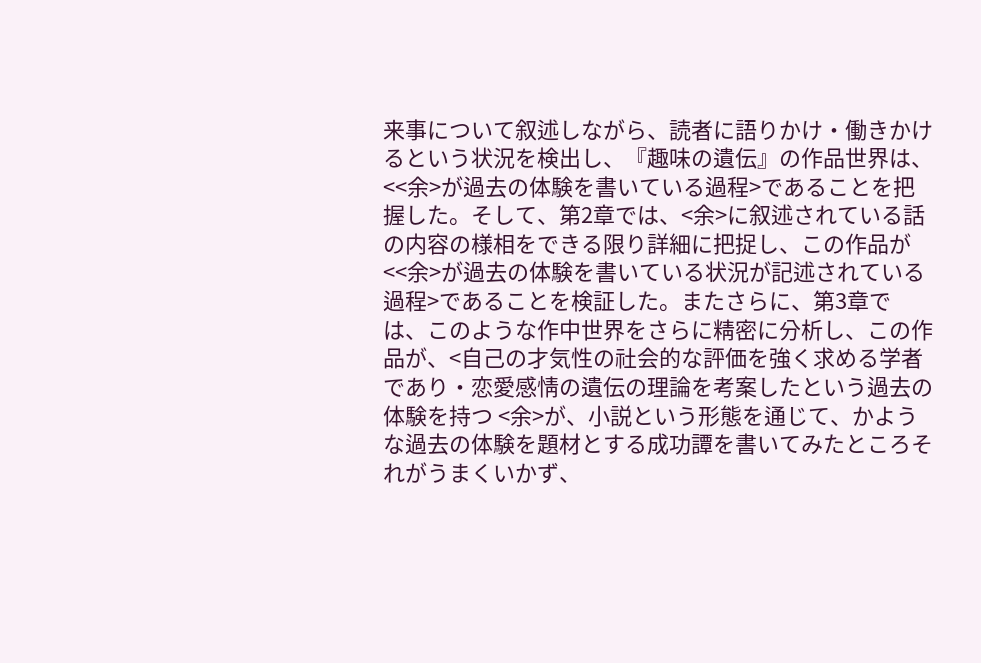来事について叙述しながら、読者に語りかけ・働きかけるという状況を検出し、『趣味の遺伝』の作品世界は、<<余>が過去の体験を書いている過程>であることを把握した。そして、第2章では、<余>に叙述されている話の内容の様相をできる限り詳細に把捉し、この作品が<<余>が過去の体験を書いている状況が記述されている過程>であることを検証した。またさらに、第3章では、このような作中世界をさらに精密に分析し、この作品が、<自己の才気性の社会的な評価を強く求める学者であり・恋愛感情の遺伝の理論を考案したという過去の体験を持つ <余>が、小説という形態を通じて、かような過去の体験を題材とする成功譚を書いてみたところそれがうまくいかず、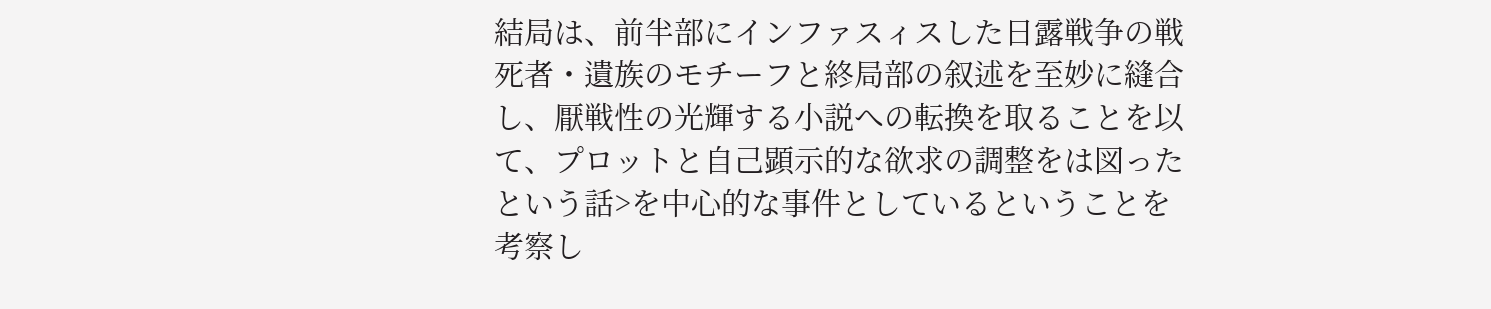結局は、前半部にインファスィスした日露戦争の戦死者・遺族のモチーフと終局部の叙述を至妙に縫合し、厭戦性の光輝する小説への転換を取ることを以て、プロットと自己顕示的な欲求の調整をは図ったという話>を中心的な事件としているということを考察し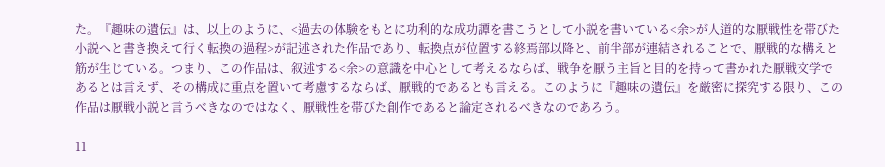た。『趣味の遺伝』は、以上のように、<過去の体験をもとに功利的な成功譚を書こうとして小説を書いている<余>が人道的な厭戦性を帯びた小説へと書き換えて行く転換の過程>が記述された作品であり、転換点が位置する終焉部以降と、前半部が連結されることで、厭戦的な構えと筋が生じている。つまり、この作品は、叙述する<余>の意識を中心として考えるならば、戦争を厭う主旨と目的を持って書かれた厭戦文学であるとは言えず、その構成に重点を置いて考慮するならば、厭戦的であるとも言える。このように『趣味の遺伝』を厳密に探究する限り、この作品は厭戦小説と言うべきなのではなく、厭戦性を帯びた創作であると論定されるべきなのであろう。

11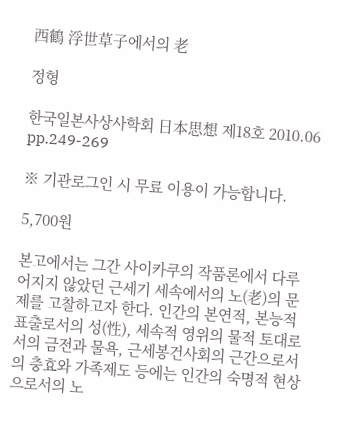西鶴 浮世草子에서의 老

정형

한국일본사상사학회 日本思想 제18호 2010.06 pp.249-269

※ 기관로그인 시 무료 이용이 가능합니다.

5,700원

본고에서는 그간 사이카쿠의 작품론에서 다루어지지 않았던 근세기 세속에서의 노(老)의 문제를 고찰하고자 한다. 인간의 본연적, 본능적 표출로서의 성(性), 세속적 영위의 물적 토대로서의 금전과 물욕, 근세봉건사회의 근간으로서의 충효와 가족제도 등에는 인간의 숙명적 현상으로서의 노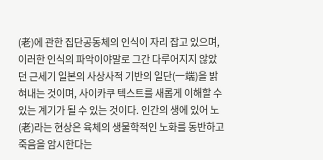(老)에 관한 집단공동체의 인식이 자리 잡고 있으며, 이러한 인식의 파악이야말로 그간 다루어지지 않았던 근세기 일본의 사상사적 기반의 일단(一端)을 밝혀내는 것이며, 사이카쿠 텍스트를 새롭게 이해할 수 있는 계기가 될 수 있는 것이다. 인간의 생에 있어 노(老)라는 현상은 육체의 생물학적인 노화를 동반하고 죽음을 암시한다는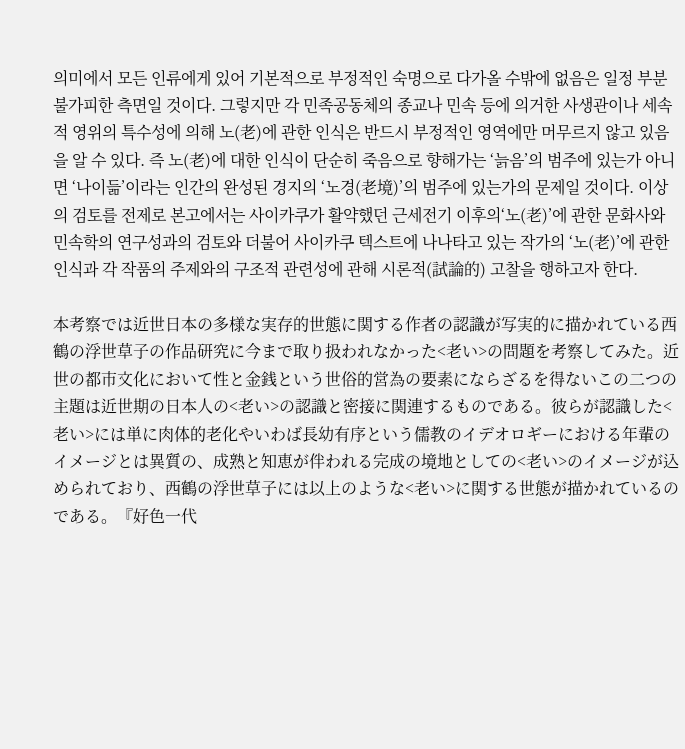의미에서 모든 인류에게 있어 기본적으로 부정적인 숙명으로 다가올 수밖에 없음은 일정 부분 불가피한 측면일 것이다. 그렇지만 각 민족공동체의 종교나 민속 등에 의거한 사생관이나 세속적 영위의 특수성에 의해 노(老)에 관한 인식은 반드시 부정적인 영역에만 머무르지 않고 있음을 알 수 있다. 즉 노(老)에 대한 인식이 단순히 죽음으로 향해가는 ‘늙음’의 범주에 있는가 아니면 ‘나이듦’이라는 인간의 완성된 경지의 ‘노경(老境)’의 범주에 있는가의 문제일 것이다. 이상의 검토를 전제로 본고에서는 사이카쿠가 활약했던 근세전기 이후의‘노(老)’에 관한 문화사와 민속학의 연구성과의 검토와 더불어 사이카쿠 텍스트에 나나타고 있는 작가의 ‘노(老)’에 관한 인식과 각 작품의 주제와의 구조적 관련성에 관해 시론적(試論的) 고찰을 행하고자 한다.

本考察では近世日本の多様な実存的世態に関する作者の認識が写実的に描かれている西鶴の浮世草子の作品研究に今まで取り扱われなかった<老い>の問題を考察してみた。近世の都市文化において性と金銭という世俗的営為の要素にならざるを得ないこの二つの主題は近世期の日本人の<老い>の認識と密接に関連するものである。彼らが認識した<老い>には単に肉体的老化やいわば長幼有序という儒教のイデオロギーにおける年輩のイメージとは異質の、成熟と知恵が伴われる完成の境地としての<老い>のイメージが込められており、西鶴の浮世草子には以上のような<老い>に関する世態が描かれているのである。『好色一代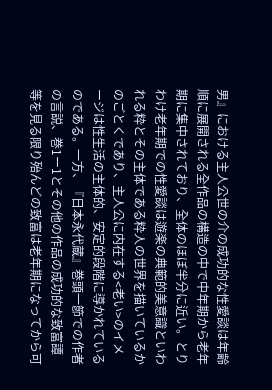男』における主人公世の介の成功的な性愛談は年齢順に展開される全作品の構造の中で中年期から老年期に集中されており、全体のほぼ半分に近い。とりわけ老年期での性愛談は遊楽の典範的美意識といわれる粋とその主体である粋人の世界を描いているかのごとくであり、主人公に内在する<老い>のイメージは性生活の主体的、安定的段階に導かれているのである。一方、『日本永代蔵』巻頭一節での作者の言説、巻1ー1とその他の作品の成功的な致富譚等を見る限り殆んどの致富は老年期になってから可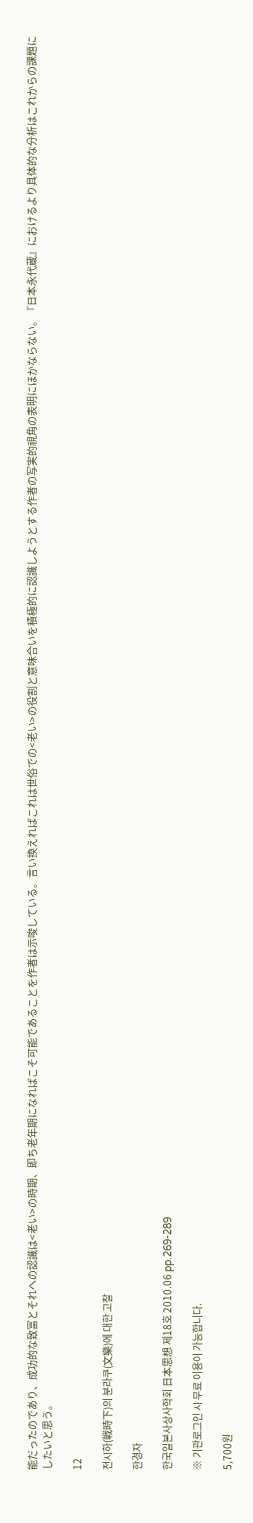能だったのであり、成功的な致富とそれへの認識は<老い>の時期、即ち老年期になればこそ可能であることを作者は示唆している。言い換えればこれは世俗での<老い>の役割と意味合いを積極的に認識しようとする作者の写実的視角の表明にほかならない。『日本永代蔵』におけるより具体的な分析はこれからの課題にしたいと思う。

12

전시하(戦時下)의 분라쿠(文樂)에 대한 고찰

한경자

한국일본사상사학회 日本思想 제18호 2010.06 pp.269-289

※ 기관로그인 시 무료 이용이 가능합니다.

5,700원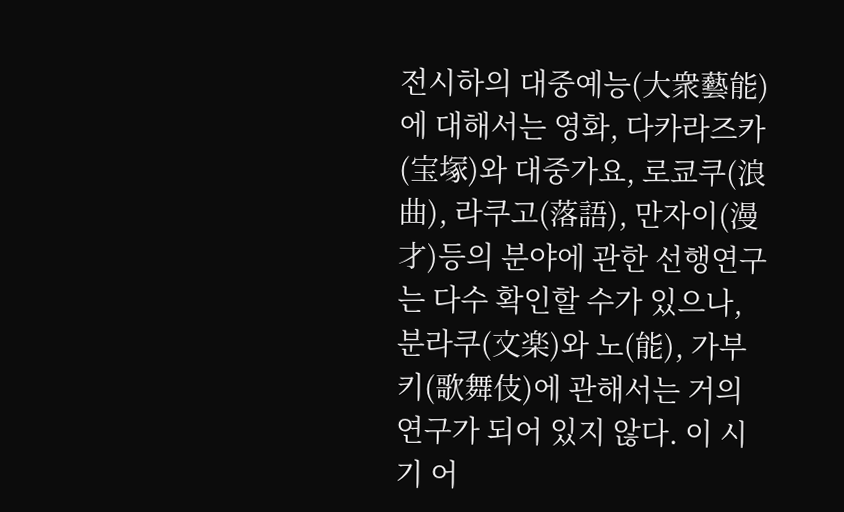전시하의 대중예능(大衆藝能)에 대해서는 영화, 다카라즈카(宝塚)와 대중가요, 로쿄쿠(浪曲), 라쿠고(落語), 만자이(漫才)등의 분야에 관한 선행연구는 다수 확인할 수가 있으나, 분라쿠(文楽)와 노(能), 가부키(歌舞伎)에 관해서는 거의 연구가 되어 있지 않다. 이 시기 어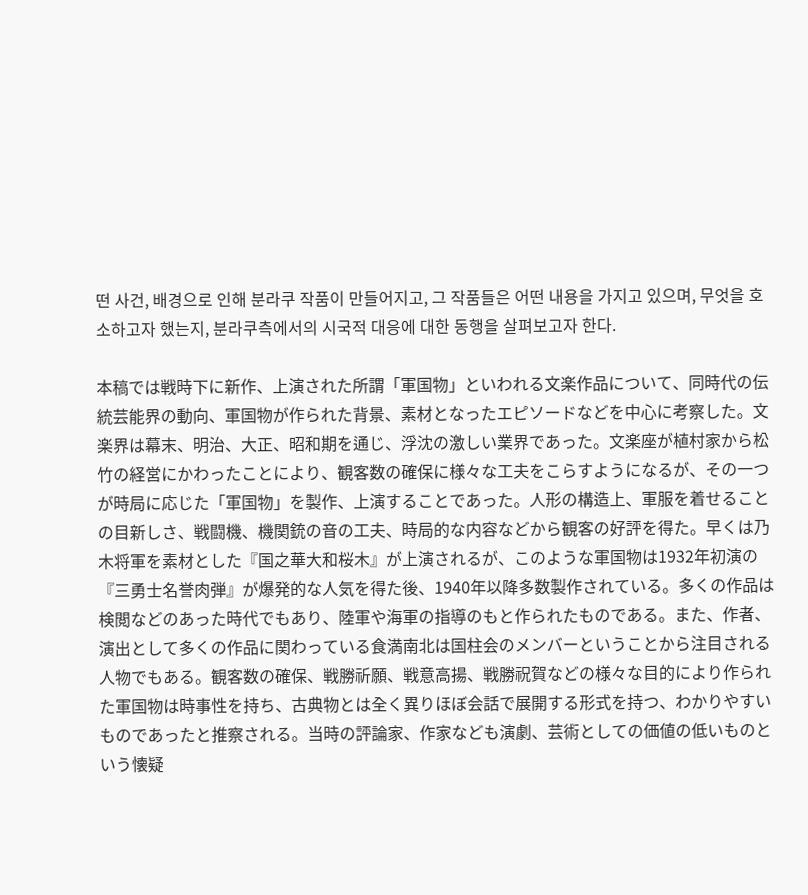떤 사건, 배경으로 인해 분라쿠 작품이 만들어지고, 그 작품들은 어떤 내용을 가지고 있으며, 무엇을 호소하고자 했는지, 분라쿠측에서의 시국적 대응에 대한 동행을 살펴보고자 한다.

本稿では戦時下に新作、上演された所謂「軍国物」といわれる文楽作品について、同時代の伝統芸能界の動向、軍国物が作られた背景、素材となったエピソードなどを中心に考察した。文楽界は幕末、明治、大正、昭和期を通じ、浮沈の激しい業界であった。文楽座が植村家から松竹の経営にかわったことにより、観客数の確保に様々な工夫をこらすようになるが、その一つが時局に応じた「軍国物」を製作、上演することであった。人形の構造上、軍服を着せることの目新しさ、戦闘機、機関銃の音の工夫、時局的な内容などから観客の好評を得た。早くは乃木将軍を素材とした『国之華大和桜木』が上演されるが、このような軍国物は1932年初演の『三勇士名誉肉弾』が爆発的な人気を得た後、1940年以降多数製作されている。多くの作品は検閲などのあった時代でもあり、陸軍や海軍の指導のもと作られたものである。また、作者、演出として多くの作品に関わっている食満南北は国柱会のメンバーということから注目される人物でもある。観客数の確保、戦勝祈願、戦意高揚、戦勝祝賀などの様々な目的により作られた軍国物は時事性を持ち、古典物とは全く異りほぼ会話で展開する形式を持つ、わかりやすいものであったと推察される。当時の評論家、作家なども演劇、芸術としての価値の低いものという懐疑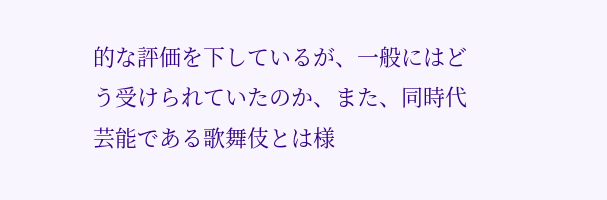的な評価を下しているが、一般にはどう受けられていたのか、また、同時代芸能である歌舞伎とは様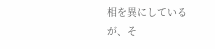相を異にしているが、そ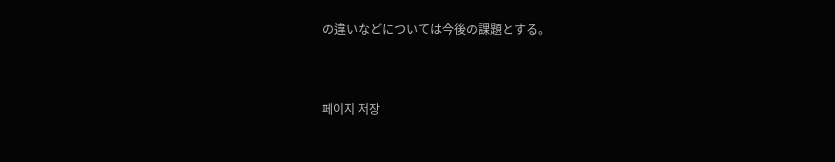の違いなどについては今後の課題とする。


페이지 저장